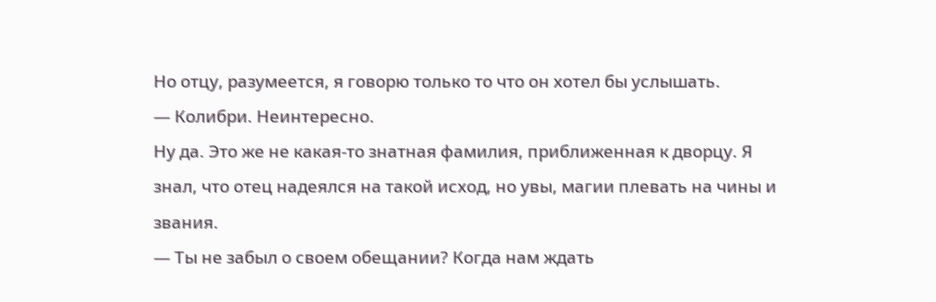Но отцу, разумеется, я говорю только то что он хотел бы услышать.
— Колибри. Неинтересно.
Ну да. Это же не какая-то знатная фамилия, приближенная к дворцу. Я знал, что отец надеялся на такой исход, но увы, магии плевать на чины и звания.
— Ты не забыл о своем обещании? Когда нам ждать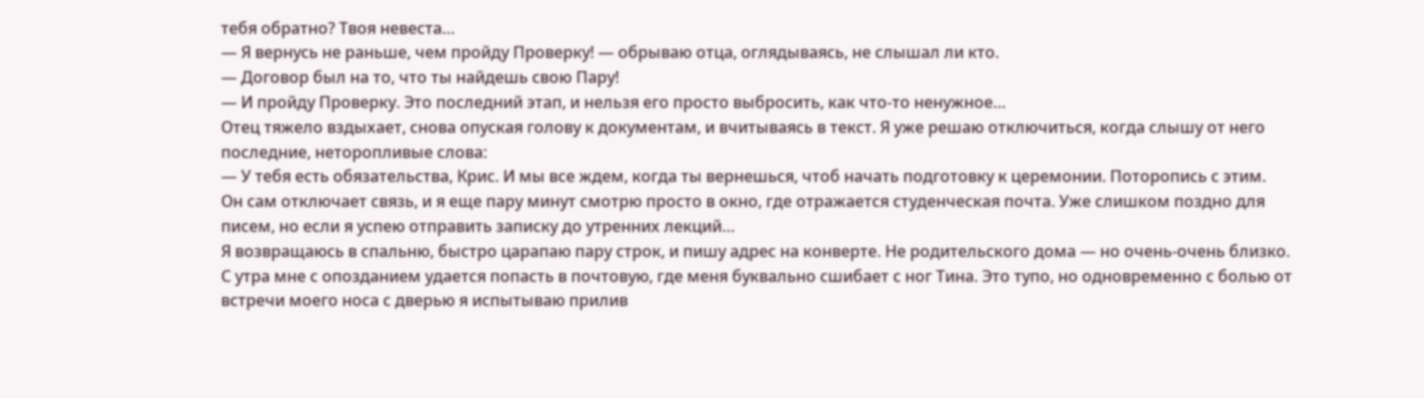тебя обратно? Твоя невеста…
— Я вернусь не раньше, чем пройду Проверку! — обрываю отца, оглядываясь, не слышал ли кто.
— Договор был на то, что ты найдешь свою Пару!
— И пройду Проверку. Это последний этап, и нельзя его просто выбросить, как что-то ненужное…
Отец тяжело вздыхает, снова опуская голову к документам, и вчитываясь в текст. Я уже решаю отключиться, когда слышу от него последние, неторопливые слова:
— У тебя есть обязательства, Крис. И мы все ждем, когда ты вернешься, чтоб начать подготовку к церемонии. Поторопись с этим.
Он сам отключает связь, и я еще пару минут смотрю просто в окно, где отражается студенческая почта. Уже слишком поздно для писем, но если я успею отправить записку до утренних лекций…
Я возвращаюсь в спальню, быстро царапаю пару строк, и пишу адрес на конверте. Не родительского дома — но очень-очень близко.
С утра мне с опозданием удается попасть в почтовую, где меня буквально сшибает с ног Тина. Это тупо, но одновременно с болью от встречи моего носа с дверью я испытываю прилив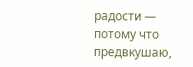радости — потому что предвкушаю,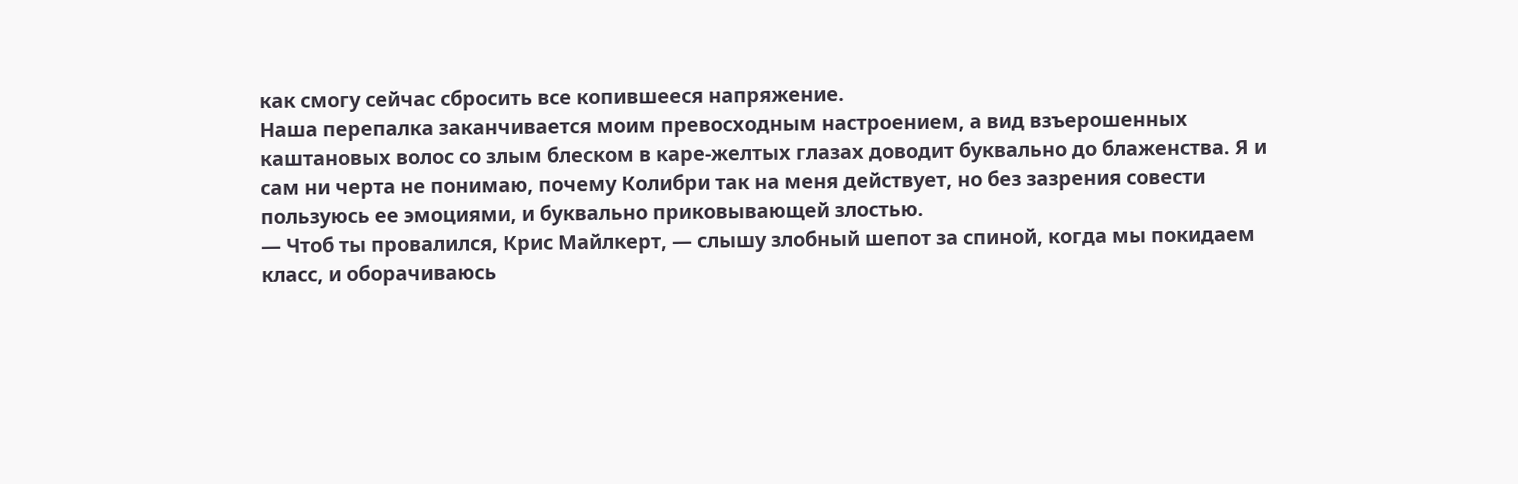как смогу сейчас сбросить все копившееся напряжение.
Наша перепалка заканчивается моим превосходным настроением, а вид взъерошенных каштановых волос со злым блеском в каре-желтых глазах доводит буквально до блаженства. Я и сам ни черта не понимаю, почему Колибри так на меня действует, но без зазрения совести пользуюсь ее эмоциями, и буквально приковывающей злостью.
— Чтоб ты провалился, Крис Майлкерт, — слышу злобный шепот за спиной, когда мы покидаем класс, и оборачиваюсь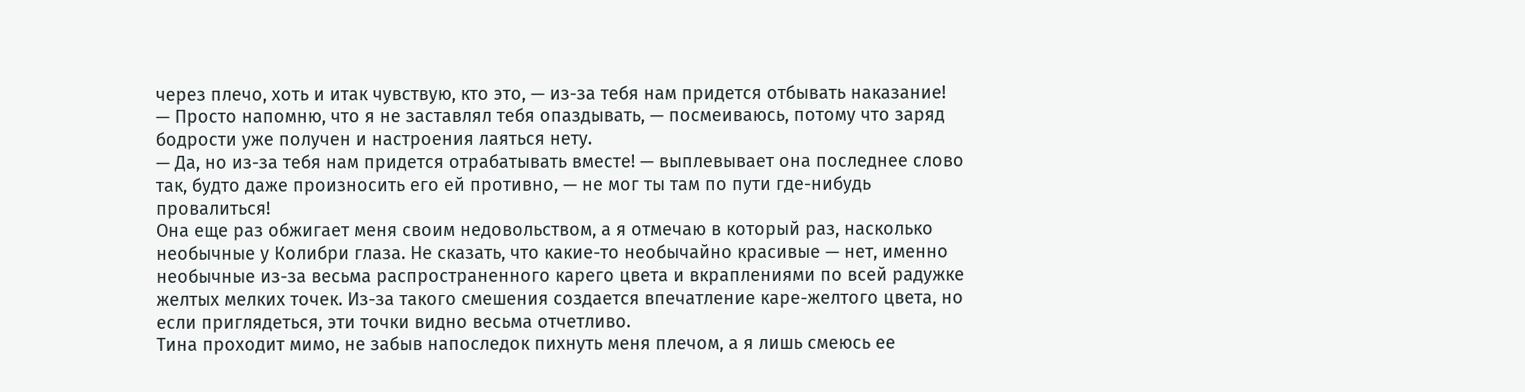через плечо, хоть и итак чувствую, кто это, — из-за тебя нам придется отбывать наказание!
— Просто напомню, что я не заставлял тебя опаздывать, — посмеиваюсь, потому что заряд бодрости уже получен и настроения лаяться нету.
— Да, но из-за тебя нам придется отрабатывать вместе! — выплевывает она последнее слово так, будто даже произносить его ей противно, — не мог ты там по пути где-нибудь провалиться!
Она еще раз обжигает меня своим недовольством, а я отмечаю в который раз, насколько необычные у Колибри глаза. Не сказать, что какие-то необычайно красивые — нет, именно необычные из-за весьма распространенного карего цвета и вкраплениями по всей радужке желтых мелких точек. Из-за такого смешения создается впечатление каре-желтого цвета, но если приглядеться, эти точки видно весьма отчетливо.
Тина проходит мимо, не забыв напоследок пихнуть меня плечом, а я лишь смеюсь ее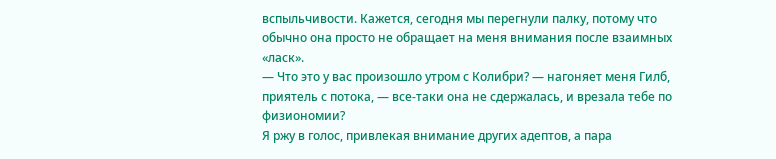вспыльчивости. Кажется, сегодня мы перегнули палку, потому что обычно она просто не обращает на меня внимания после взаимных «ласк».
— Что это у вас произошло утром с Колибри? — нагоняет меня Гилб, приятель с потока, — все-таки она не сдержалась, и врезала тебе по физиономии?
Я ржу в голос, привлекая внимание других адептов, а пара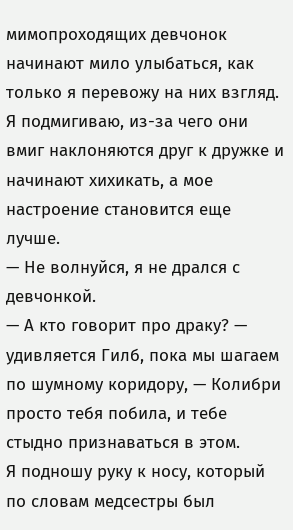мимопроходящих девчонок начинают мило улыбаться, как только я перевожу на них взгляд. Я подмигиваю, из-за чего они вмиг наклоняются друг к дружке и начинают хихикать, а мое настроение становится еще лучше.
— Не волнуйся, я не дрался с девчонкой.
— А кто говорит про драку? — удивляется Гилб, пока мы шагаем по шумному коридору, — Колибри просто тебя побила, и тебе стыдно признаваться в этом.
Я подношу руку к носу, который по словам медсестры был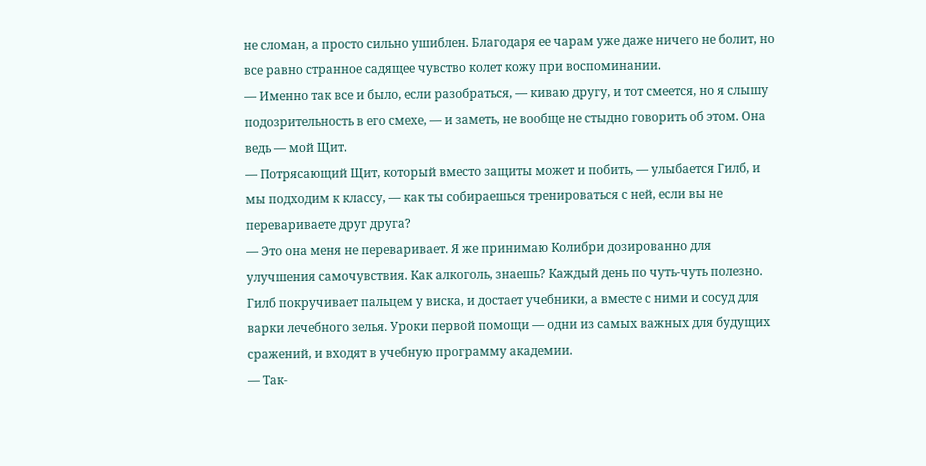не сломан, а просто сильно ушиблен. Благодаря ее чарам уже даже ничего не болит, но все равно странное садящее чувство колет кожу при воспоминании.
— Именно так все и было, если разобраться, — киваю другу, и тот смеется, но я слышу подозрительность в его смехе, — и заметь, не вообще не стыдно говорить об этом. Она ведь — мой Щит.
— Потрясающий Щит, который вместо защиты может и побить, — улыбается Гилб, и мы подходим к классу, — как ты собираешься тренироваться с ней, если вы не перевариваете друг друга?
— Это она меня не переваривает. Я же принимаю Колибри дозированно для улучшения самочувствия. Как алкоголь, знаешь? Каждый день по чуть-чуть полезно.
Гилб покручивает пальцем у виска, и достает учебники, а вместе с ними и сосуд для варки лечебного зелья. Уроки первой помощи — одни из самых важных для будущих сражений, и входят в учебную программу академии.
— Так-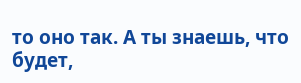то оно так. А ты знаешь, что будет,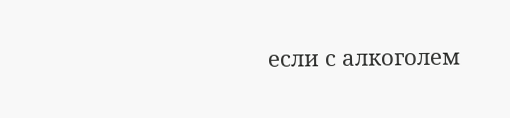если с алкоголем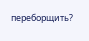переборщить?